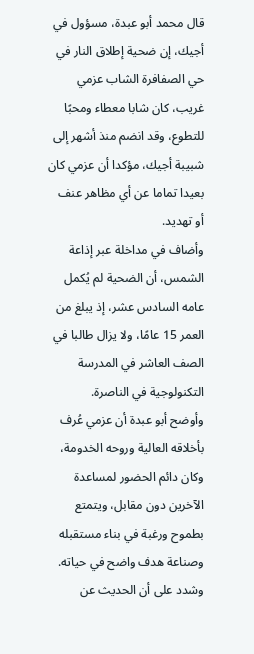قال محمد أبو عبدة، مسؤول في أجيك، إن ضحية إطلاق النار في حي الصفافرة الشاب عزمي غريب، كان شابا معطاء ومحبًا للتطوع، وقد انضم منذ أشهر إلى شبيبة أجيك، مؤكدا أن عزمي كان بعيدا تماما عن أي مظاهر عنف أو تهديد.
وأضاف في مداخلة عبر إذاعة الشمس، أن الضحية لم يُكمل عامه السادس عشر، إذ يبلغ من العمر 15 عامًا، ولا يزال طالبا في الصف العاشر في المدرسة التكنولوجية في الناصرة.
وأوضح أبو عبدة أن عزمي عُرف بأخلاقه العالية وروحه الخدومة، وكان دائم الحضور لمساعدة الآخرين دون مقابل، ويتمتع بطموح ورغبة في بناء مستقبله وصناعة هدف واضح في حياته. وشدد على أن الحديث عن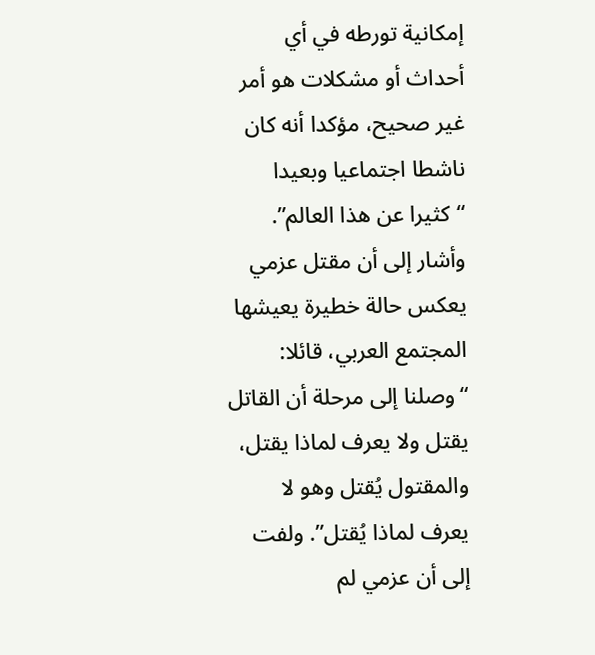إمكانية تورطه في أي أحداث أو مشكلات هو أمر غير صحيح، مؤكدا أنه كان ناشطا اجتماعيا وبعيدا “كثيرا عن هذا العالم”.
وأشار إلى أن مقتل عزمي يعكس حالة خطيرة يعيشها المجتمع العربي، قائلا: “وصلنا إلى مرحلة أن القاتل يقتل ولا يعرف لماذا يقتل، والمقتول يُقتل وهو لا يعرف لماذا يُقتل”. ولفت إلى أن عزمي لم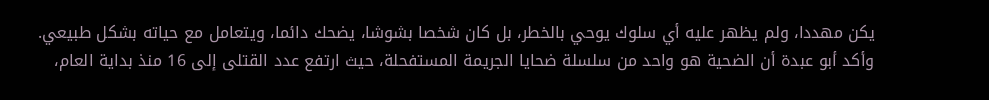يكن مهددا، ولم يظهر عليه أي سلوك يوحي بالخطر، بل كان شخصا بشوشا، يضحك دائما، ويتعامل مع حياته بشكل طبيعي.
وأكد أبو عبدة أن الضحية هو واحد من سلسلة ضحايا الجريمة المستفحلة، حيث ارتفع عدد القتلى إلى 16 منذ بداية العام،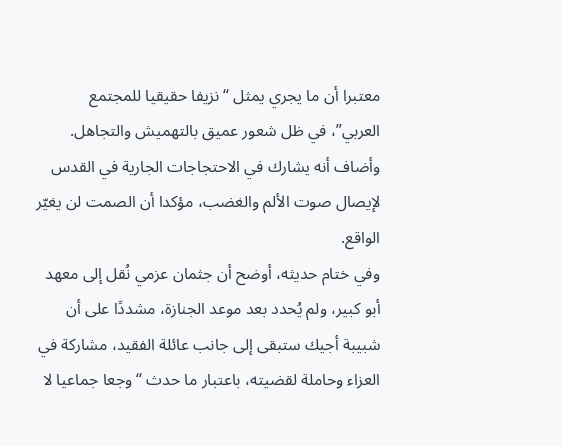معتبرا أن ما يجري يمثل “نزيفا حقيقيا للمجتمع العربي”، في ظل شعور عميق بالتهميش والتجاهل. وأضاف أنه يشارك في الاحتجاجات الجارية في القدس لإيصال صوت الألم والغضب، مؤكدا أن الصمت لن يغيّر الواقع.
وفي ختام حديثه، أوضح أن جثمان عزمي نُقل إلى معهد أبو كبير، ولم يُحدد بعد موعد الجنازة، مشددًا على أن شبيبة أجيك ستبقى إلى جانب عائلة الفقيد، مشاركة في العزاء وحاملة لقضيته، باعتبار ما حدث “وجعا جماعيا لا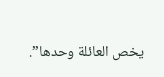يخص العائلة وحدها”.